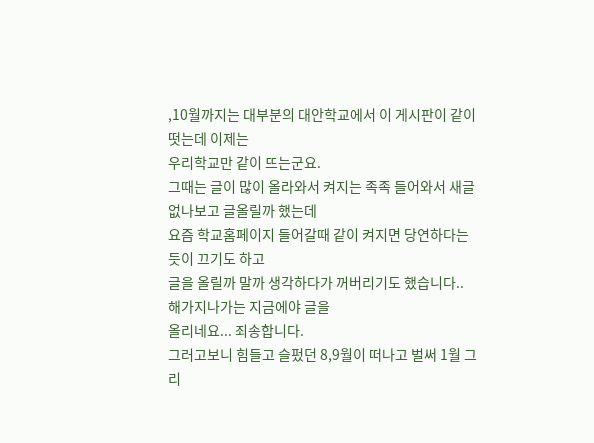,10월까지는 대부분의 대안학교에서 이 게시판이 같이 떳는데 이제는
우리학교만 같이 뜨는군요.
그때는 글이 많이 올라와서 켜지는 족족 들어와서 새글없나보고 글올릴까 했는데
요즘 학교홈페이지 들어갈때 같이 켜지면 당연하다는 듯이 끄기도 하고
글을 올릴까 말까 생각하다가 꺼버리기도 했습니다.. 해가지나가는 지금에야 글을
올리네요... 죄송합니다.
그러고보니 힘들고 슬펐던 8,9월이 떠나고 벌써 1월 그리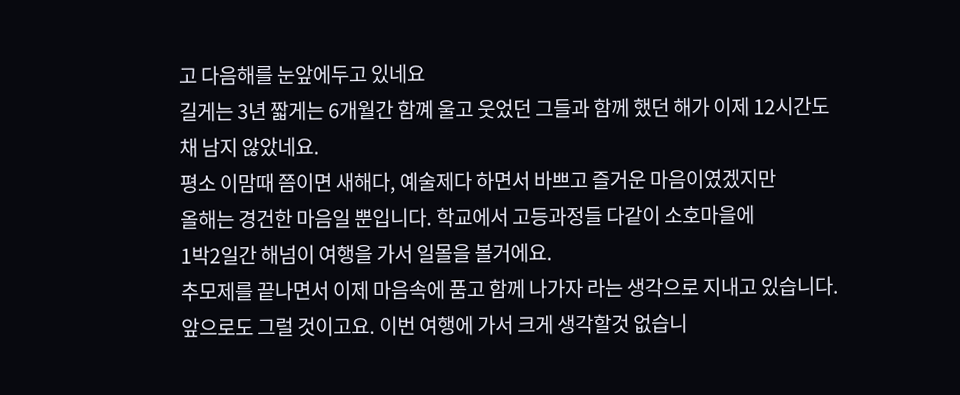고 다음해를 눈앞에두고 있네요
길게는 3년 짧게는 6개월간 함꼐 울고 웃었던 그들과 함께 했던 해가 이제 12시간도
채 남지 않았네요.
평소 이맘때 쯤이면 새해다, 예술제다 하면서 바쁘고 즐거운 마음이였겠지만
올해는 경건한 마음일 뿐입니다. 학교에서 고등과정들 다같이 소호마을에
1박2일간 해넘이 여행을 가서 일몰을 볼거에요.
추모제를 끝나면서 이제 마음속에 품고 함께 나가자 라는 생각으로 지내고 있습니다.
앞으로도 그럴 것이고요. 이번 여행에 가서 크게 생각할것 없습니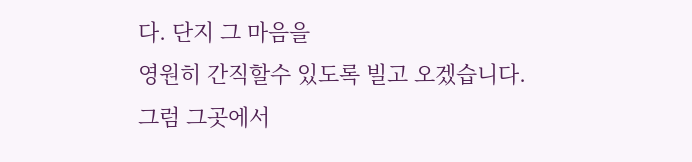다. 단지 그 마음을
영원히 간직할수 있도록 빌고 오겠습니다.
그럼 그곳에서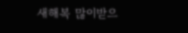새해복 많이받으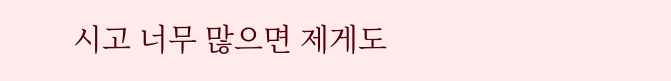시고 너무 많으면 제게도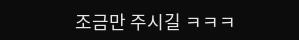조금만 주시길 ㅋㅋㅋ